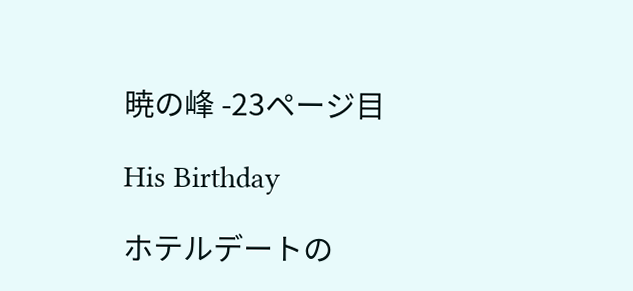暁の峰 -23ページ目

His Birthday

ホテルデートの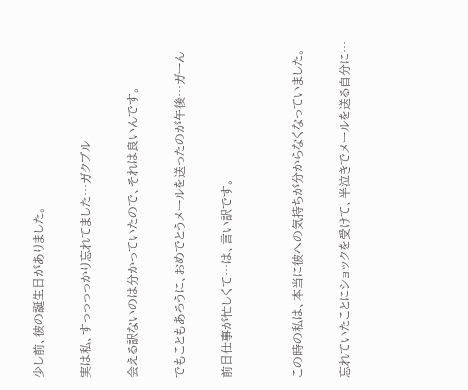少し前、彼の誕生日がありました。

実は私、すっっっっかり忘れてました…ガクブル

会える訳ないのは分かっていたので、それは良いんです。

でもこともあろうに、おめでとうメールを送ったのが午後…ガーん

前日仕事が忙しくて…は、言い訳です。


この時の私は、本当に彼への気持ちが分からなくなっていました。

忘れていたことにショックを受けて、半泣きでメールを送る自分に…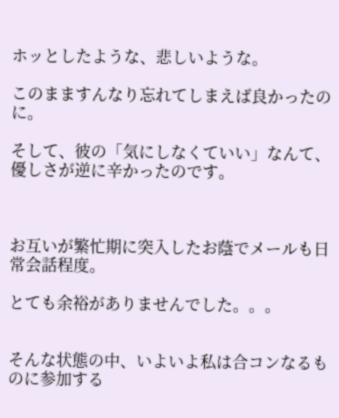ホッとしたような、悲しいような。

このまますんなり忘れてしまえば良かったのに。

そして、彼の「気にしなくていい」なんて、優しさが逆に辛かったのです。



お互いが繁忙期に突入したお蔭でメールも日常会話程度。

とても余裕がありませんでした。。。


そんな状態の中、いよいよ私は合コンなるものに参加する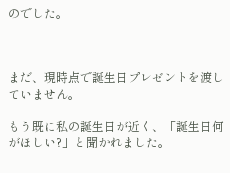のでした。



まだ、現時点で誕生日プレゼントを渡していません。

もう既に私の誕生日が近く、「誕生日何がほしい?」と聞かれました。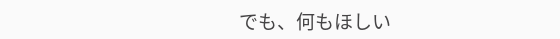でも、何もほしい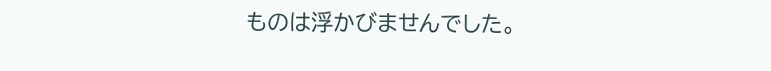ものは浮かびませんでした。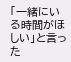「一緒にいる時間がほしい」と言った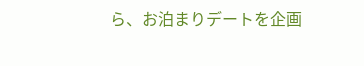ら、お泊まりデートを企画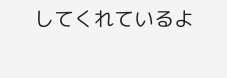してくれているよ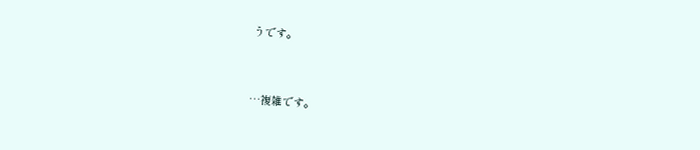うです。


…複雑です。